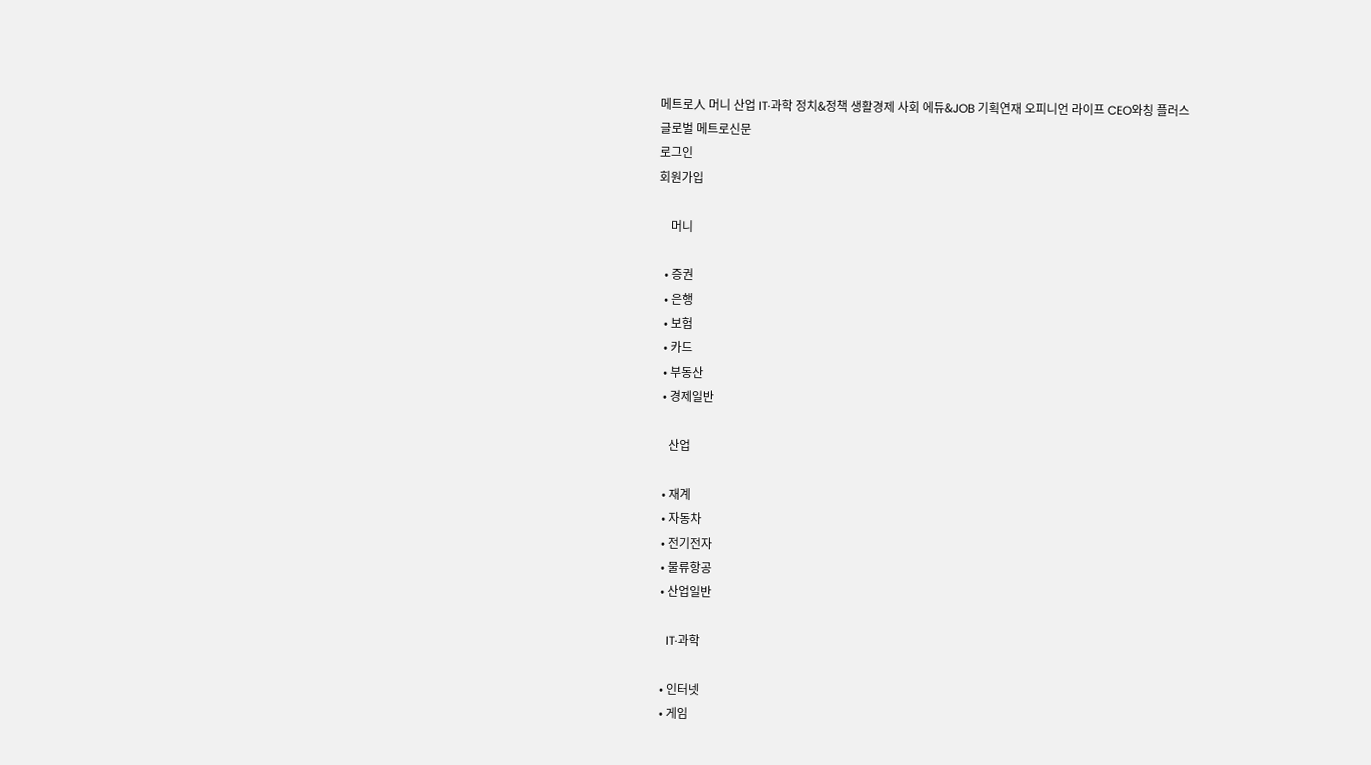메트로人 머니 산업 IT·과학 정치&정책 생활경제 사회 에듀&JOB 기획연재 오피니언 라이프 CEO와칭 플러스
글로벌 메트로신문
로그인
회원가입

    머니

  • 증권
  • 은행
  • 보험
  • 카드
  • 부동산
  • 경제일반

    산업

  • 재계
  • 자동차
  • 전기전자
  • 물류항공
  • 산업일반

    IT·과학

  • 인터넷
  • 게임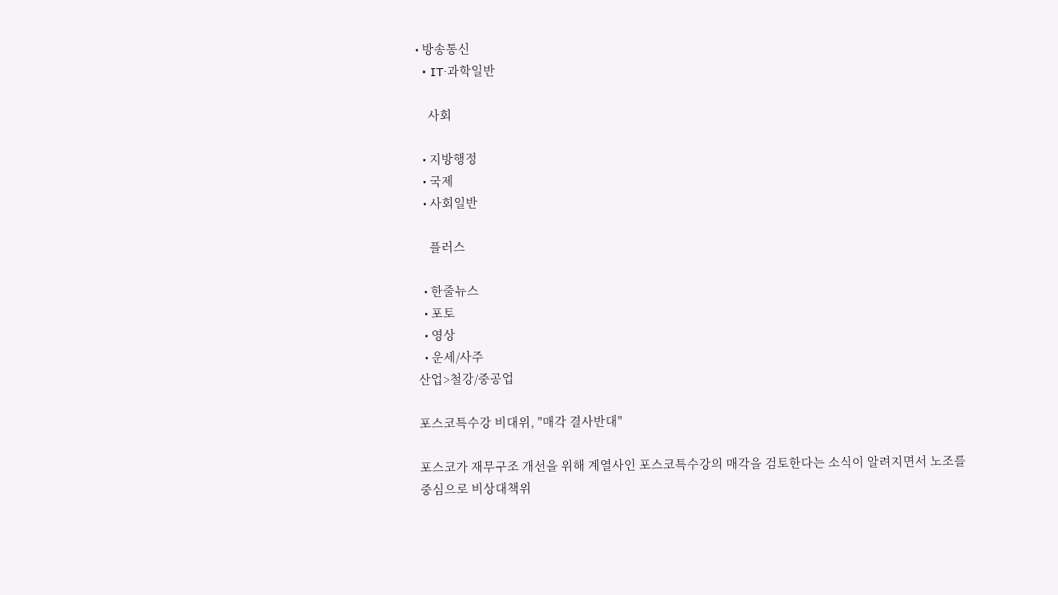• 방송통신
  • IT·과학일반

    사회

  • 지방행정
  • 국제
  • 사회일반

    플러스

  • 한줄뉴스
  • 포토
  • 영상
  • 운세/사주
산업>철강/중공업

포스코특수강 비대위, "매각 결사반대"

포스코가 재무구조 개선을 위해 계열사인 포스코특수강의 매각을 검토한다는 소식이 알려지면서 노조를 중심으로 비상대책위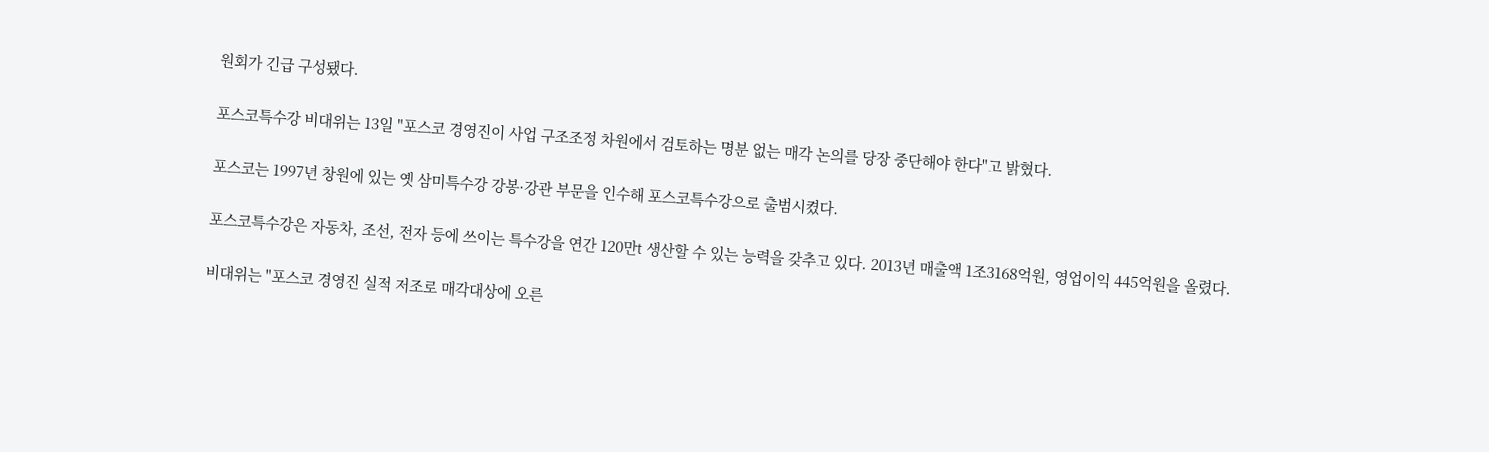원회가 긴급 구성됐다.

포스코특수강 비대위는 13일 "포스코 경영진이 사업 구조조정 차원에서 검토하는 명분 없는 매각 논의를 당장 중단해야 한다"고 밝혔다.

포스코는 1997년 창원에 있는 옛 삼미특수강 강봉·강관 부문을 인수해 포스코특수강으로 출범시켰다.

포스코특수강은 자동차, 조선, 전자 등에 쓰이는 특수강을 연간 120만t 생산할 수 있는 능력을 갖추고 있다. 2013년 매출액 1조3168억원, 영업이익 445억원을 올렸다.

비대위는 "포스코 경영진 실적 저조로 매각대상에 오른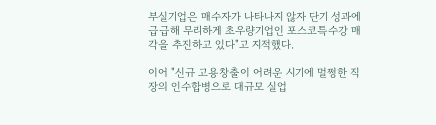부실기업은 매수자가 나타나지 않자 단기 성과에 급급해 무리하게 초우량기업인 포스코특수강 매각을 추진하고 있다"고 지적했다.

이어 "신규 고용창출이 어려운 시기에 멀쩡한 직장의 인수합병으로 대규모 실업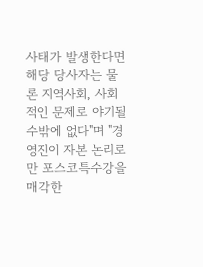사태가 발생한다면 해당 당사자는 물론 지역사회, 사회적인 문제로 야기될 수밖에 없다"며 "경영진이 자본 논리로만 포스코특수강을 매각한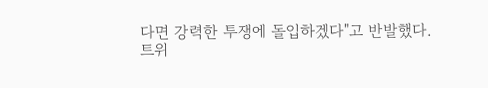다면 강력한 투쟁에 돌입하겠다"고 반발했다.
트위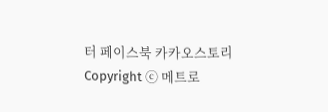터 페이스북 카카오스토리 Copyright ⓒ 메트로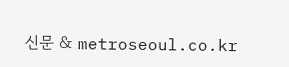신문 & metroseoul.co.kr